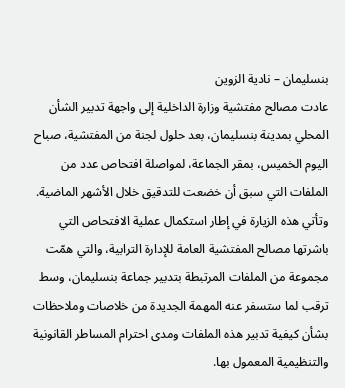بنسليمان – نادية الزوين
عادت مصالح مفتشية وزارة الداخلية إلى واجهة تدبير الشأن المحلي بمدينة بنسليمان، بعد حلول لجنة من المفتشية، صباح اليوم الخميس، بمقر الجماعة، لمواصلة افتحاص عدد من الملفات التي سبق أن خضعت للتدقيق خلال الأشهر الماضية.
وتأتي هذه الزيارة في إطار استكمال عملية الافتحاص التي باشرتها مصالح المفتشية العامة للإدارة الترابية، والتي همّت مجموعة من الملفات المرتبطة بتدبير جماعة بنسليمان، وسط ترقب لما ستسفر عنه المهمة الجديدة من خلاصات وملاحظات بشأن كيفية تدبير هذه الملفات ومدى احترام المساطر القانونية والتنظيمية المعمول بها.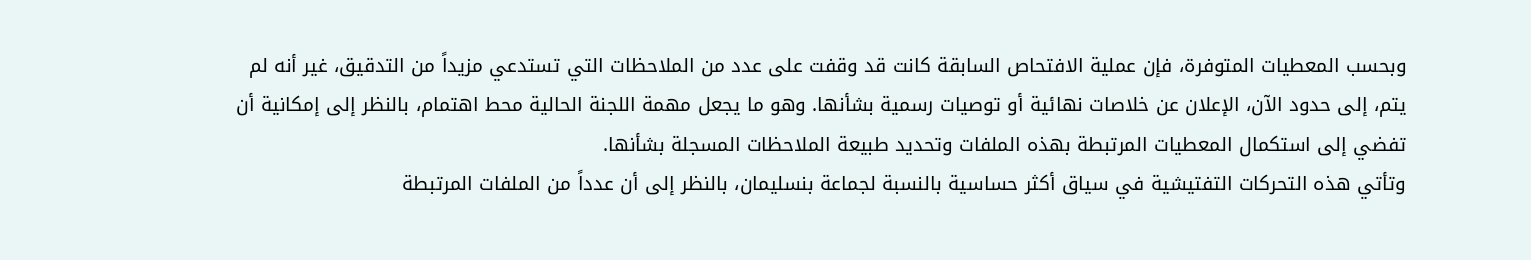وبحسب المعطيات المتوفرة، فإن عملية الافتحاص السابقة كانت قد وقفت على عدد من الملاحظات التي تستدعي مزيداً من التدقيق، غير أنه لم يتم، إلى حدود الآن، الإعلان عن خلاصات نهائية أو توصيات رسمية بشأنها. وهو ما يجعل مهمة اللجنة الحالية محط اهتمام، بالنظر إلى إمكانية أن تفضي إلى استكمال المعطيات المرتبطة بهذه الملفات وتحديد طبيعة الملاحظات المسجلة بشأنها.
وتأتي هذه التحركات التفتيشية في سياق أكثر حساسية بالنسبة لجماعة بنسليمان، بالنظر إلى أن عدداً من الملفات المرتبطة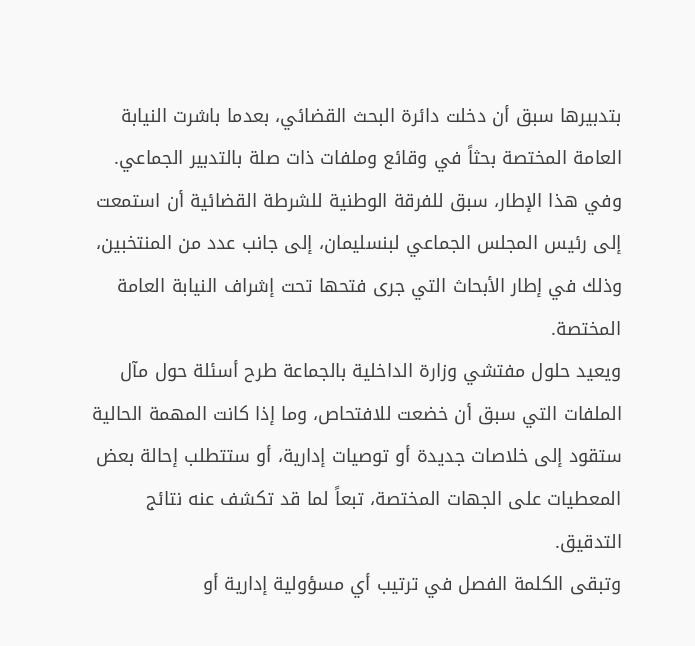بتدبيرها سبق أن دخلت دائرة البحث القضائي، بعدما باشرت النيابة العامة المختصة بحثاً في وقائع وملفات ذات صلة بالتدبير الجماعي.
وفي هذا الإطار، سبق للفرقة الوطنية للشرطة القضائية أن استمعت إلى رئيس المجلس الجماعي لبنسليمان، إلى جانب عدد من المنتخبين، وذلك في إطار الأبحاث التي جرى فتحها تحت إشراف النيابة العامة المختصة.
ويعيد حلول مفتشي وزارة الداخلية بالجماعة طرح أسئلة حول مآل الملفات التي سبق أن خضعت للافتحاص، وما إذا كانت المهمة الحالية ستقود إلى خلاصات جديدة أو توصيات إدارية، أو ستتطلب إحالة بعض المعطيات على الجهات المختصة، تبعاً لما قد تكشف عنه نتائج التدقيق.
وتبقى الكلمة الفصل في ترتيب أي مسؤولية إدارية أو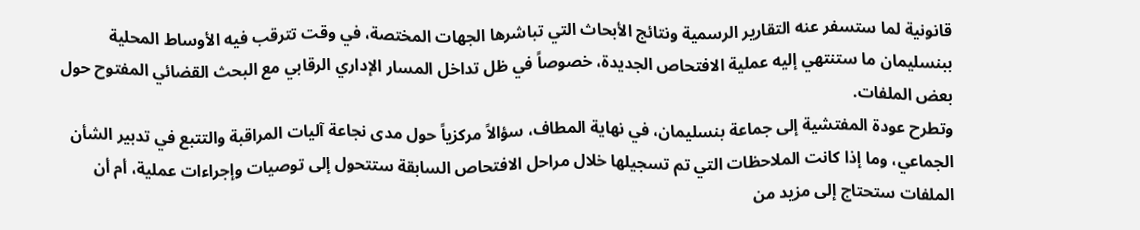قانونية لما ستسفر عنه التقارير الرسمية ونتائج الأبحاث التي تباشرها الجهات المختصة، في وقت تترقب فيه الأوساط المحلية ببنسليمان ما ستنتهي إليه عملية الافتحاص الجديدة، خصوصاً في ظل تداخل المسار الإداري الرقابي مع البحث القضائي المفتوح حول بعض الملفات.
وتطرح عودة المفتشية إلى جماعة بنسليمان، في نهاية المطاف، سؤالاً مركزياً حول مدى نجاعة آليات المراقبة والتتبع في تدبير الشأن الجماعي، وما إذا كانت الملاحظات التي تم تسجيلها خلال مراحل الافتحاص السابقة ستتحول إلى توصيات وإجراءات عملية، أم أن الملفات ستحتاج إلى مزيد من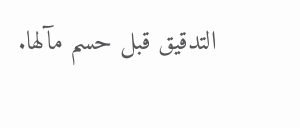التدقيق قبل حسم مآلها.